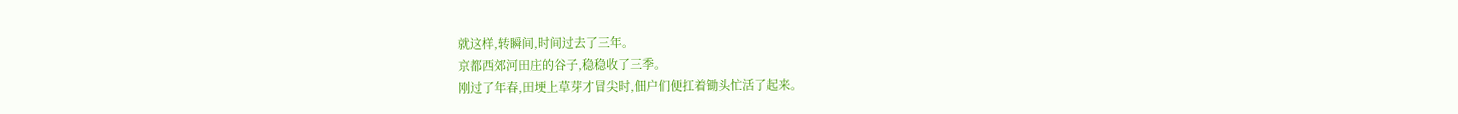就这样,转瞬间,时间过去了三年。
京都西郊河田庄的谷子,稳稳收了三季。
刚过了年春,田埂上草芽才冒尖时,佃户们便扛着锄头忙活了起来。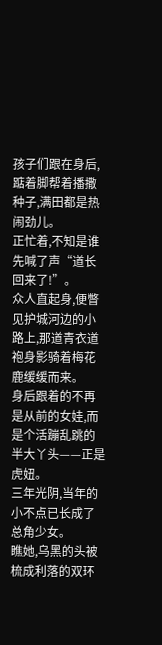孩子们跟在身后,踮着脚帮着播撒种子,满田都是热闹劲儿。
正忙着,不知是谁先喊了声“道长回来了!”。
众人直起身,便瞥见护城河边的小路上,那道青衣道袍身影骑着梅花鹿缓缓而来。
身后跟着的不再是从前的女娃,而是个活蹦乱跳的半大丫头——正是虎妞。
三年光阴,当年的小不点已长成了总角少女。
瞧她,乌黑的头被梳成利落的双环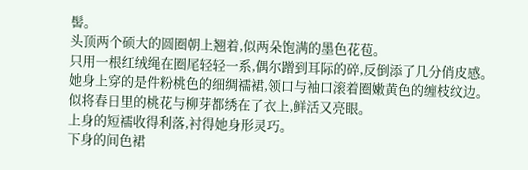髻。
头顶两个硕大的圆圈朝上翘着,似两朵饱满的墨色花苞。
只用一根红绒绳在圈尾轻轻一系,偶尔蹭到耳际的碎,反倒添了几分俏皮感。
她身上穿的是件粉桃色的细绸襦裙,领口与袖口滚着圈嫩黄色的缠枝纹边。
似将春日里的桃花与柳芽都绣在了衣上,鲜活又亮眼。
上身的短襦收得利落,衬得她身形灵巧。
下身的间色裙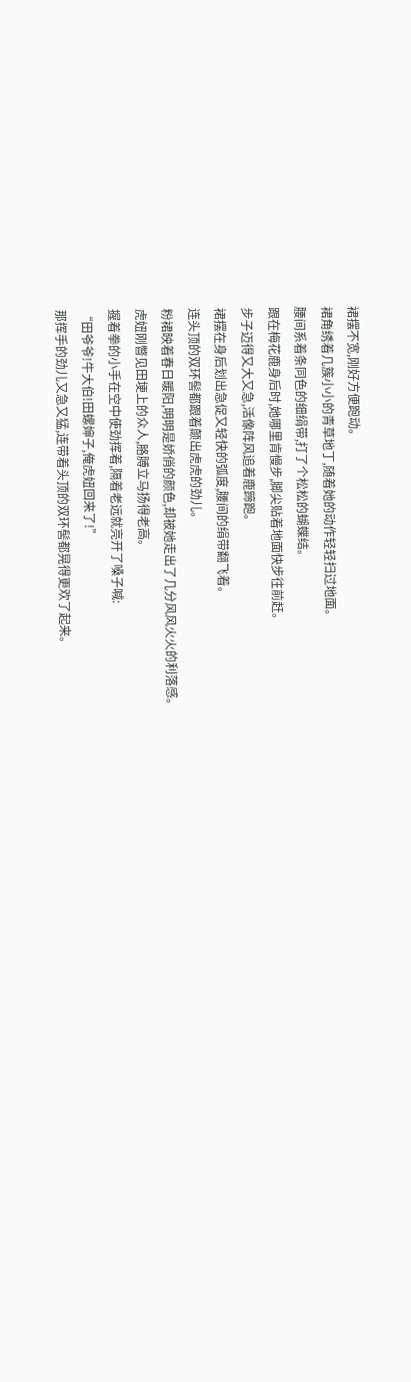裙摆不宽,刚好方便跑动。
裙角绣着几簇小小的青草地丁,随着她的动作轻轻扫过地面。
腰间系着条同色的细绢带,打了个松松的蝴蝶结。
跟在梅花鹿身后时,她哪里肯慢步,脚尖贴着地面快步往前赶。
步子迈得又大又急,活像阵风追着鹿蹄跑。
裙摆在身后划出急促又轻快的弧度,腰间的绢带翻飞着。
连头顶的双环髻都跟着颠出虎虎的劲儿。
粉裙映着春日暖阳,明明是娇俏的颜色,却被她走出了几分风风火火的利落感。
虎妞刚瞥见田埂上的众人,胳膊立马扬得老高。
握着拳的小手在空中使劲挥着,隔着老远就亮开了嗓子喊:
“田爷爷!牛大伯!田螺婶子,俺虎妞回来了!”
那挥手的劲儿又急又猛,连带着头顶的双环髻都晃得更欢了起来。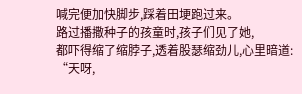喊完便加快脚步,踩着田埂跑过来。
路过播撒种子的孩童时,孩子们见了她,
都吓得缩了缩脖子,透着股瑟缩劲儿,心里暗道:
“天呀,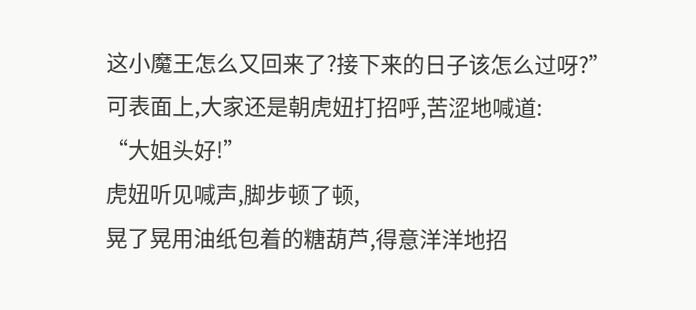这小魔王怎么又回来了?接下来的日子该怎么过呀?”
可表面上,大家还是朝虎妞打招呼,苦涩地喊道:
“大姐头好!”
虎妞听见喊声,脚步顿了顿,
晃了晃用油纸包着的糖葫芦,得意洋洋地招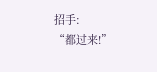招手:
“都过来!”